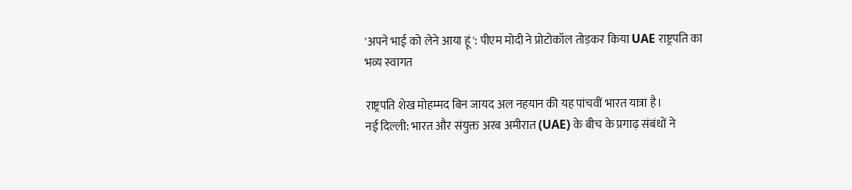'अपने भाई को लेने आया हूं': पीएम मोदी ने प्रोटोकॉल तोड़कर किया UAE राष्ट्रपति का भव्य स्वागत

राष्ट्रपति शेख मोहम्मद बिन जायद अल नहयान की यह पांचवीं भारत यात्रा है।
नई दिल्ली: भारत और संयुक्त अरब अमीरात (UAE) के बीच के प्रगाढ़ संबंधों ने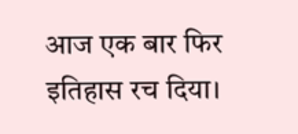आज एक बार फिर इतिहास रच दिया।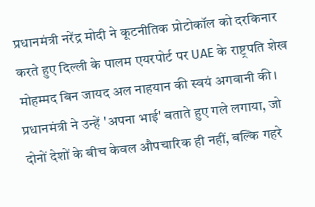प्रधानमंत्री नरेंद्र मोदी ने कूटनीतिक प्रोटोकॉल को दरकिनार करते हुए दिल्ली के पालम एयरपोर्ट पर UAE के राष्ट्रपति शेख मोहम्मद बिन जायद अल नाहयान की स्वयं अगवानी की।
प्रधानमंत्री ने उन्हें 'अपना भाई' बताते हुए गले लगाया, जो दोनों देशों के बीच केवल औपचारिक ही नहीं, बल्कि गहरे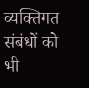व्यक्तिगत संबंधों को भी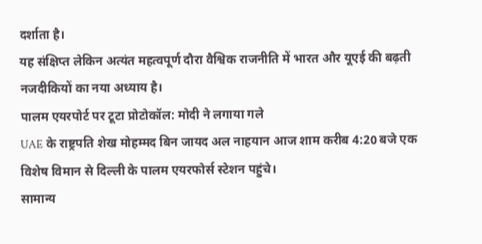दर्शाता है।
यह संक्षिप्त लेकिन अत्यंत महत्वपूर्ण दौरा वैश्विक राजनीति में भारत और यूएई की बढ़ती नजदीकियों का नया अध्याय है।
पालम एयरपोर्ट पर टूटा प्रोटोकॉल: मोदी ने लगाया गले
UAE के राष्ट्रपति शेख मोहम्मद बिन जायद अल नाहयान आज शाम करीब 4:20 बजे एक विशेष विमान से दिल्ली के पालम एयरफोर्स स्टेशन पहुंचे।
सामान्य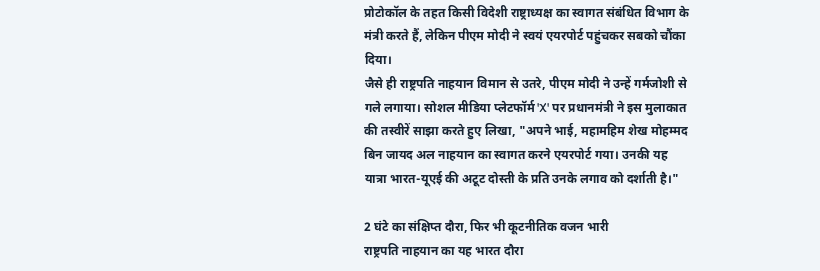प्रोटोकॉल के तहत किसी विदेशी राष्ट्राध्यक्ष का स्वागत संबंधित विभाग के मंत्री करते हैं, लेकिन पीएम मोदी ने स्वयं एयरपोर्ट पहुंचकर सबको चौंका दिया।
जैसे ही राष्ट्रपति नाहयान विमान से उतरे, पीएम मोदी ने उन्हें गर्मजोशी से गले लगाया। सोशल मीडिया प्लेटफॉर्म 'X' पर प्रधानमंत्री ने इस मुलाकात की तस्वीरें साझा करते हुए लिखा, "अपने भाई, महामहिम शेख मोहम्मद बिन जायद अल नाहयान का स्वागत करने एयरपोर्ट गया। उनकी यह यात्रा भारत-यूएई की अटूट दोस्ती के प्रति उनके लगाव को दर्शाती है।"

2 घंटे का संक्षिप्त दौरा, फिर भी कूटनीतिक वजन भारी
राष्ट्रपति नाहयान का यह भारत दौरा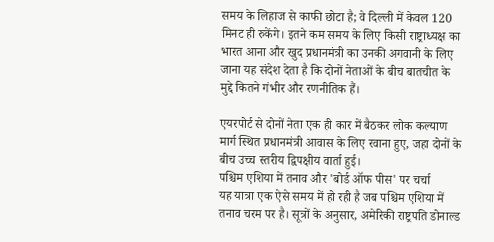समय के लिहाज से काफी छोटा है; वे दिल्ली में केवल 120 मिनट ही रुकेंगे। इतने कम समय के लिए किसी राष्ट्राध्यक्ष का भारत आना और खुद प्रधानमंत्री का उनकी अगवानी के लिए जाना यह संदेश देता है कि दोनों नेताओं के बीच बातचीत के मुद्दे कितने गंभीर और रणनीतिक हैं।

एयरपोर्ट से दोनों नेता एक ही कार में बैठकर लोक कल्याण मार्ग स्थित प्रधानमंत्री आवास के लिए रवाना हुए, जहा दोनों के बीच उच्च स्तरीय द्विपक्षीय वार्ता हुई।
पश्चिम एशिया में तनाव और 'बोर्ड ऑफ पीस' पर चर्चा
यह यात्रा एक ऐसे समय में हो रही है जब पश्चिम एशिया में तनाव चरम पर है। सूत्रों के अनुसार, अमेरिकी राष्ट्रपति डोनाल्ड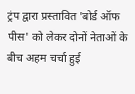ट्रंप द्वारा प्रस्तावित 'बोर्ड ऑफ पीस' को लेकर दोनों नेताओं के बीच अहम चर्चा हुई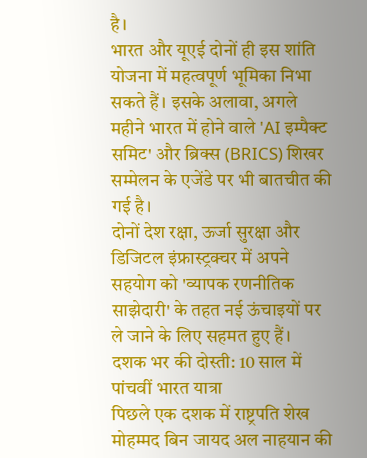है।
भारत और यूएई दोनों ही इस शांति योजना में महत्वपूर्ण भूमिका निभा सकते हैं। इसके अलावा, अगले महीने भारत में होने वाले 'AI इम्पैक्ट समिट' और ब्रिक्स (BRICS) शिखर सम्मेलन के एजेंडे पर भी बातचीत की गई है।
दोनों देश रक्षा, ऊर्जा सुरक्षा और डिजिटल इंफ्रास्ट्रक्चर में अपने सहयोग को 'व्यापक रणनीतिक साझेदारी' के तहत नई ऊंचाइयों पर ले जाने के लिए सहमत हुए हैं।
दशक भर की दोस्ती: 10 साल में पांचवीं भारत यात्रा
पिछले एक दशक में राष्ट्रपति शेख मोहम्मद बिन जायद अल नाहयान की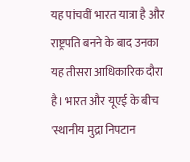यह पांचवीं भारत यात्रा है और राष्ट्रपति बनने के बाद उनका यह तीसरा आधिकारिक दौरा है। भारत और यूएई के बीच 'स्थानीय मुद्रा निपटान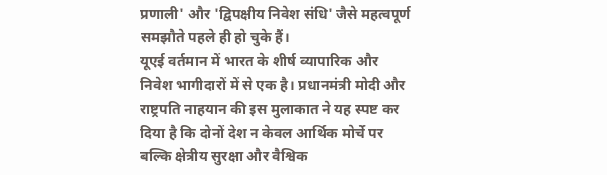प्रणाली' और 'द्विपक्षीय निवेश संधि' जैसे महत्वपूर्ण समझौते पहले ही हो चुके हैं।
यूएई वर्तमान में भारत के शीर्ष व्यापारिक और निवेश भागीदारों में से एक है। प्रधानमंत्री मोदी और राष्ट्रपति नाहयान की इस मुलाकात ने यह स्पष्ट कर दिया है कि दोनों देश न केवल आर्थिक मोर्चे पर बल्कि क्षेत्रीय सुरक्षा और वैश्विक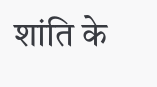शांति के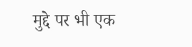मुद्दे पर भी एक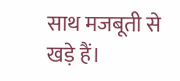साथ मजबूती से खड़े हैं।